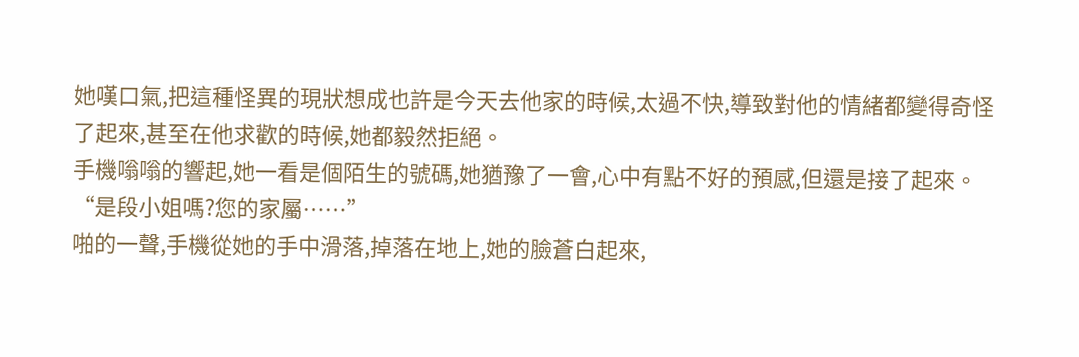她嘆口氣,把這種怪異的現狀想成也許是今天去他家的時候,太過不快,導致對他的情緒都變得奇怪了起來,甚至在他求歡的時候,她都毅然拒絕。
手機嗡嗡的響起,她一看是個陌生的號碼,她猶豫了一會,心中有點不好的預感,但還是接了起來。
“是段小姐嗎?您的家屬……”
啪的一聲,手機從她的手中滑落,掉落在地上,她的臉蒼白起來,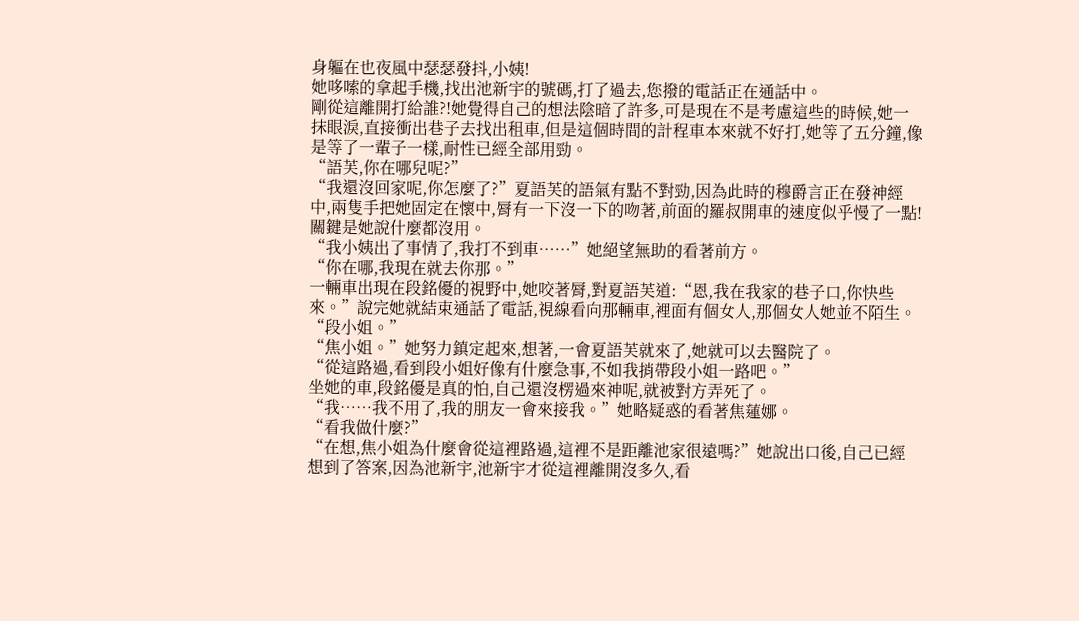身軀在也夜風中瑟瑟發抖,小姨!
她哆嗦的拿起手機,找出池新宇的號碼,打了過去,您撥的電話正在通話中。
剛從這離開打給誰?!她覺得自己的想法陰暗了許多,可是現在不是考慮這些的時候,她一抹眼淚,直接衝出巷子去找出租車,但是這個時間的計程車本來就不好打,她等了五分鐘,像是等了一輩子一樣,耐性已經全部用勁。
“語芙,你在哪兒呢?”
“我還沒回家呢,你怎麼了?”夏語芙的語氣有點不對勁,因為此時的穆爵言正在發神經中,兩隻手把她固定在懷中,脣有一下沒一下的吻著,前面的羅叔開車的速度似乎慢了一點!關鍵是她說什麼都沒用。
“我小姨出了事情了,我打不到車……”她絕望無助的看著前方。
“你在哪,我現在就去你那。”
一輛車出現在段銘優的視野中,她咬著脣,對夏語芙道:“恩,我在我家的巷子口,你快些來。”說完她就結束通話了電話,視線看向那輛車,裡面有個女人,那個女人她並不陌生。
“段小姐。”
“焦小姐。”她努力鎮定起來,想著,一會夏語芙就來了,她就可以去醫院了。
“從這路過,看到段小姐好像有什麼急事,不如我捎帶段小姐一路吧。”
坐她的車,段銘優是真的怕,自己還沒楞過來神呢,就被對方弄死了。
“我……我不用了,我的朋友一會來接我。”她略疑惑的看著焦蓮娜。
“看我做什麼?”
“在想,焦小姐為什麼會從這裡路過,這裡不是距離池家很遠嗎?”她說出口後,自己已經想到了答案,因為池新宇,池新宇才從這裡離開沒多久,看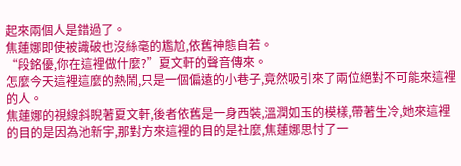起來兩個人是錯過了。
焦蓮娜即使被識破也沒絲毫的尷尬,依舊神態自若。
“段銘優,你在這裡做什麼?”夏文軒的聲音傳來。
怎麼今天這裡這麼的熱鬧,只是一個偏遠的小巷子,竟然吸引來了兩位絕對不可能來這裡的人。
焦蓮娜的視線斜睨著夏文軒,後者依舊是一身西裝,溫潤如玉的模樣,帶著生冷,她來這裡的目的是因為池新宇,那對方來這裡的目的是社麼,焦蓮娜思忖了一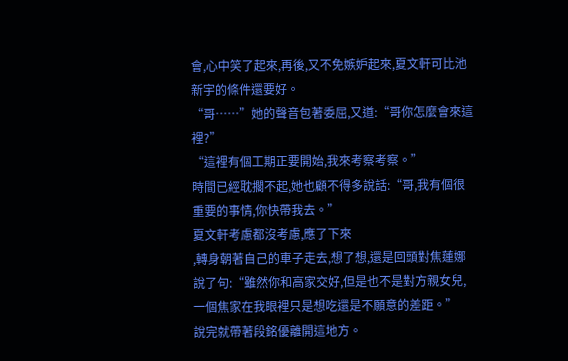會,心中笑了起來,再後,又不免嫉妒起來,夏文軒可比池新宇的條件還要好。
“哥……”她的聲音包著委屈,又道:“哥你怎麼會來這裡?”
“這裡有個工期正要開始,我來考察考察。”
時間已經耽擱不起,她也顧不得多說話:“哥,我有個很重要的事情,你快帶我去。”
夏文軒考慮都沒考慮,應了下來
,轉身朝著自己的車子走去,想了想,還是回頭對焦蓮娜說了句:“雖然你和高家交好,但是也不是對方親女兒,一個焦家在我眼裡只是想吃還是不願意的差距。”
說完就帶著段銘優離開這地方。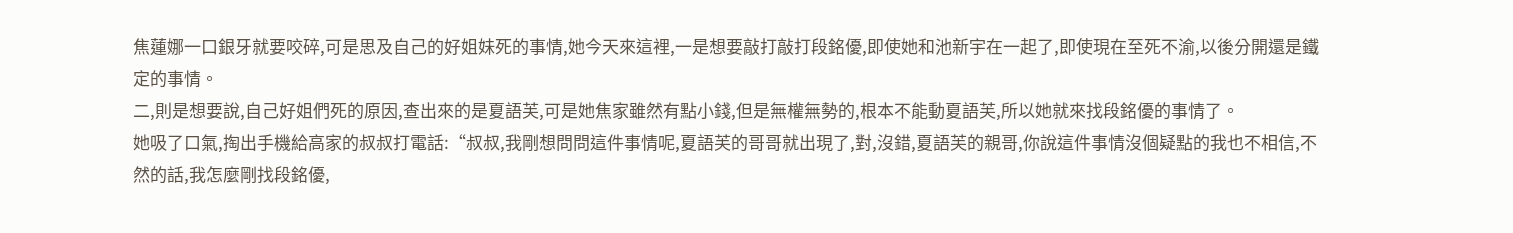焦蓮娜一口銀牙就要咬碎,可是思及自己的好姐妹死的事情,她今天來這裡,一是想要敲打敲打段銘優,即使她和池新宇在一起了,即使現在至死不渝,以後分開還是鐵定的事情。
二,則是想要說,自己好姐們死的原因,查出來的是夏語芙,可是她焦家雖然有點小錢,但是無權無勢的,根本不能動夏語芙,所以她就來找段銘優的事情了。
她吸了口氣,掏出手機給高家的叔叔打電話:“叔叔,我剛想問問這件事情呢,夏語芙的哥哥就出現了,對,沒錯,夏語芙的親哥,你說這件事情沒個疑點的我也不相信,不然的話,我怎麼剛找段銘優,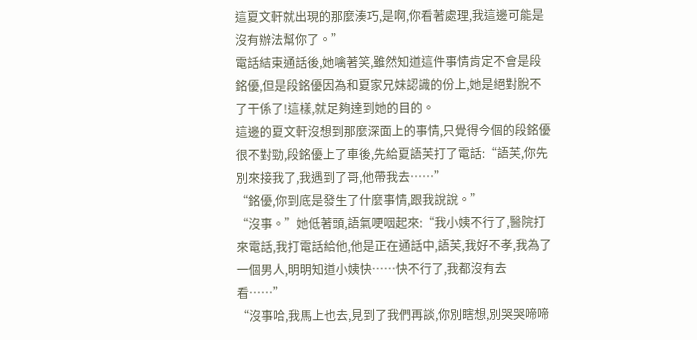這夏文軒就出現的那麼湊巧,是啊,你看著處理,我這邊可能是沒有辦法幫你了。”
電話結束通話後,她噙著笑,雖然知道這件事情肯定不會是段銘優,但是段銘優因為和夏家兄妹認識的份上,她是絕對脫不了干係了!這樣,就足夠達到她的目的。
這邊的夏文軒沒想到那麼深面上的事情,只覺得今個的段銘優很不對勁,段銘優上了車後,先給夏語芙打了電話:“語芙,你先別來接我了,我遇到了哥,他帶我去……”
“銘優,你到底是發生了什麼事情,跟我說說。”
“沒事。”她低著頭,語氣哽咽起來:“我小姨不行了,醫院打來電話,我打電話給他,他是正在通話中,語芙,我好不孝,我為了一個男人,明明知道小姨快……快不行了,我都沒有去看……”
“沒事哈,我馬上也去,見到了我們再談,你別瞎想,別哭哭啼啼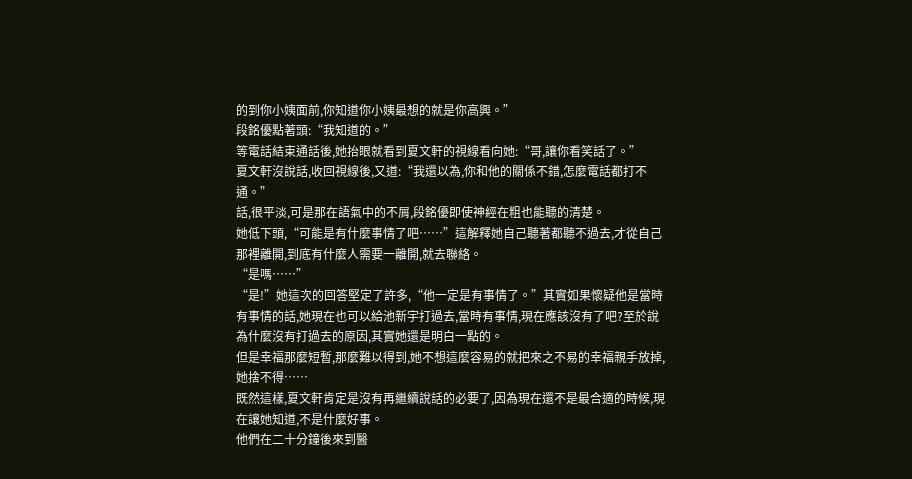的到你小姨面前,你知道你小姨最想的就是你高興。”
段銘優點著頭:“我知道的。”
等電話結束通話後,她抬眼就看到夏文軒的視線看向她:“哥,讓你看笑話了。”
夏文軒沒說話,收回視線後,又道:“我還以為,你和他的關係不錯,怎麼電話都打不通。”
話,很平淡,可是那在語氣中的不屑,段銘優即使神經在粗也能聽的清楚。
她低下頭,“可能是有什麼事情了吧……”這解釋她自己聽著都聽不過去,才從自己那裡離開,到底有什麼人需要一離開,就去聯絡。
“是嗎……”
“是!”她這次的回答堅定了許多,“他一定是有事情了。”其實如果懷疑他是當時有事情的話,她現在也可以給池新宇打過去,當時有事情,現在應該沒有了吧?至於說為什麼沒有打過去的原因,其實她還是明白一點的。
但是幸福那麼短暫,那麼難以得到,她不想這麼容易的就把來之不易的幸福親手放掉,她捨不得……
既然這樣,夏文軒肯定是沒有再繼續說話的必要了,因為現在還不是最合適的時候,現在讓她知道,不是什麼好事。
他們在二十分鐘後來到醫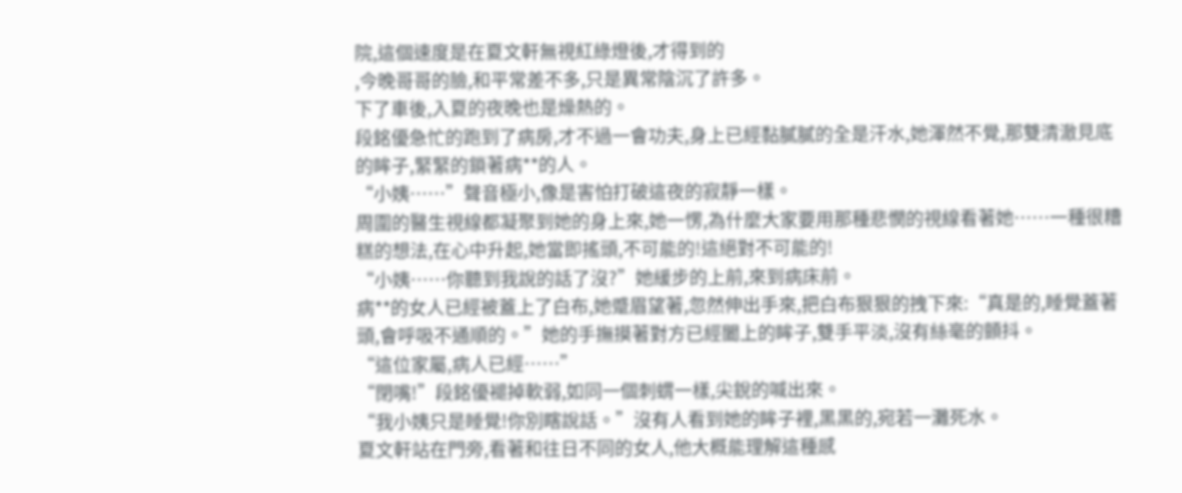院,這個速度是在夏文軒無視紅綠燈後,才得到的
,今晚哥哥的臉,和平常差不多,只是異常陰沉了許多。
下了車後,入夏的夜晚也是燥熱的。
段銘優急忙的跑到了病房,才不過一會功夫,身上已經黏膩膩的全是汗水,她渾然不覺,那雙清澈見底的眸子,緊緊的鎖著病**的人。
“小姨……”聲音極小,像是害怕打破這夜的寂靜一樣。
周圍的醫生視線都凝聚到她的身上來,她一愣,為什麼大家要用那種悲憫的視線看著她……一種很糟糕的想法,在心中升起,她當即搖頭,不可能的!這絕對不可能的!
“小姨……你聽到我說的話了沒?”她緩步的上前,來到病床前。
病**的女人已經被蓋上了白布,她蹙眉望著,忽然伸出手來,把白布狠狠的拽下來:“真是的,睡覺蓋著頭,會呼吸不通順的。”她的手撫摸著對方已經闔上的眸子,雙手平淡,沒有絲毫的顫抖。
“這位家屬,病人已經……”
“閉嘴!”段銘優褪掉軟弱,如同一個刺蝟一樣,尖銳的喊出來。
“我小姨只是睡覺!你別瞎說話。”沒有人看到她的眸子裡,黑黑的,宛若一灘死水。
夏文軒站在門旁,看著和往日不同的女人,他大概能理解這種感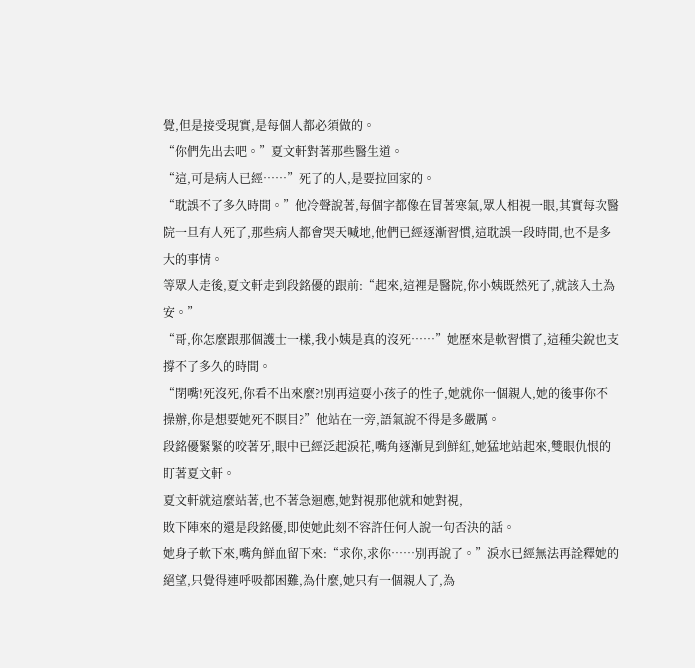覺,但是接受現實,是每個人都必須做的。
“你們先出去吧。”夏文軒對著那些醫生道。
“這,可是病人已經……”死了的人,是要拉回家的。
“耽誤不了多久時間。”他冷聲說著,每個字都像在冒著寒氣,眾人相視一眼,其實每次醫院一旦有人死了,那些病人都會哭天喊地,他們已經逐漸習慣,這耽誤一段時間,也不是多大的事情。
等眾人走後,夏文軒走到段銘優的跟前:“起來,這裡是醫院,你小姨既然死了,就該入土為安。”
“哥,你怎麼跟那個護士一樣,我小姨是真的沒死……”她歷來是軟習慣了,這種尖銳也支撐不了多久的時間。
“閉嘴!死沒死,你看不出來麼?!別再這耍小孩子的性子,她就你一個親人,她的後事你不操辦,你是想要她死不瞑目?”他站在一旁,語氣說不得是多嚴厲。
段銘優緊緊的咬著牙,眼中已經泛起淚花,嘴角逐漸見到鮮紅,她猛地站起來,雙眼仇恨的盯著夏文軒。
夏文軒就這麼站著,也不著急迴應,她對視那他就和她對視,
敗下陣來的還是段銘優,即使她此刻不容許任何人說一句否決的話。
她身子軟下來,嘴角鮮血留下來:“求你,求你……別再說了。”淚水已經無法再詮釋她的絕望,只覺得連呼吸都困難,為什麼,她只有一個親人了,為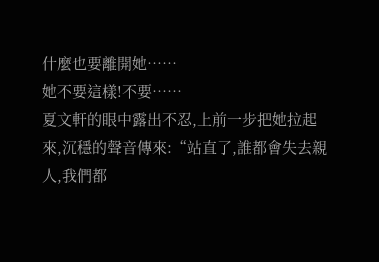什麼也要離開她……
她不要這樣!不要……
夏文軒的眼中露出不忍,上前一步把她拉起來,沉穩的聲音傳來:“站直了,誰都會失去親人,我們都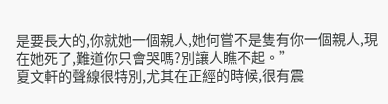是要長大的,你就她一個親人,她何嘗不是隻有你一個親人,現在她死了,難道你只會哭嗎?別讓人瞧不起。”
夏文軒的聲線很特別,尤其在正經的時候,很有震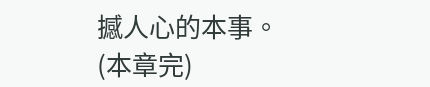撼人心的本事。
(本章完)